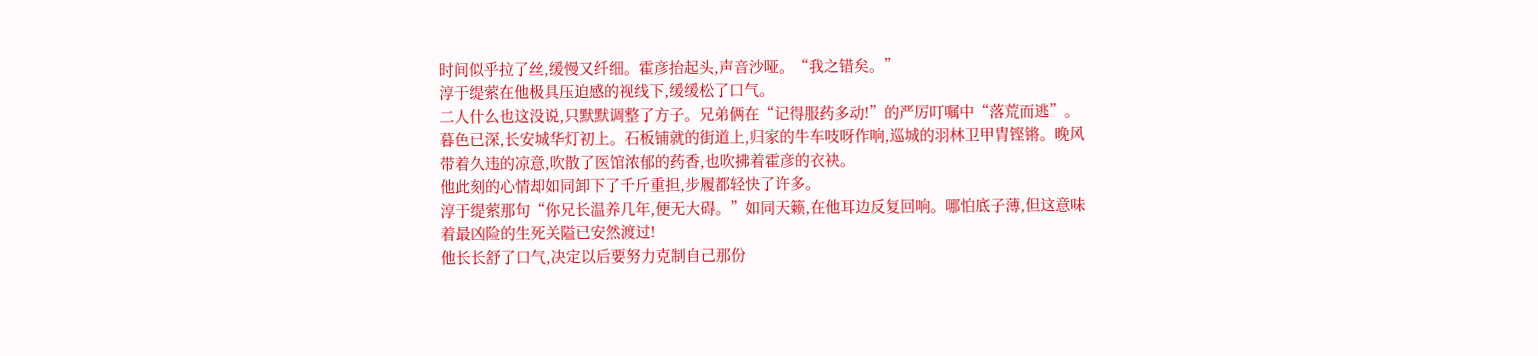时间似乎拉了丝,缓慢又纤细。霍彦抬起头,声音沙哑。“我之错矣。”
淳于缇萦在他极具压迫感的视线下,缓缓松了口气。
二人什么也这没说,只默默调整了方子。兄弟俩在“记得服药多动!”的严厉叮嘱中“落荒而逃”。
暮色已深,长安城华灯初上。石板铺就的街道上,归家的牛车吱呀作响,巡城的羽林卫甲胄铿锵。晚风带着久违的凉意,吹散了医馆浓郁的药香,也吹拂着霍彦的衣袂。
他此刻的心情却如同卸下了千斤重担,步履都轻快了许多。
淳于缇萦那句“你兄长温养几年,便无大碍。”如同天籁,在他耳边反复回响。哪怕底子薄,但这意味着最凶险的生死关隘已安然渡过!
他长长舒了口气,决定以后要努力克制自己那份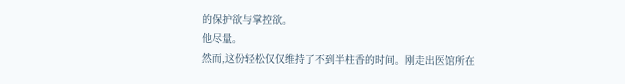的保护欲与掌控欲。
他尽量。
然而,这份轻松仅仅维持了不到半柱香的时间。刚走出医馆所在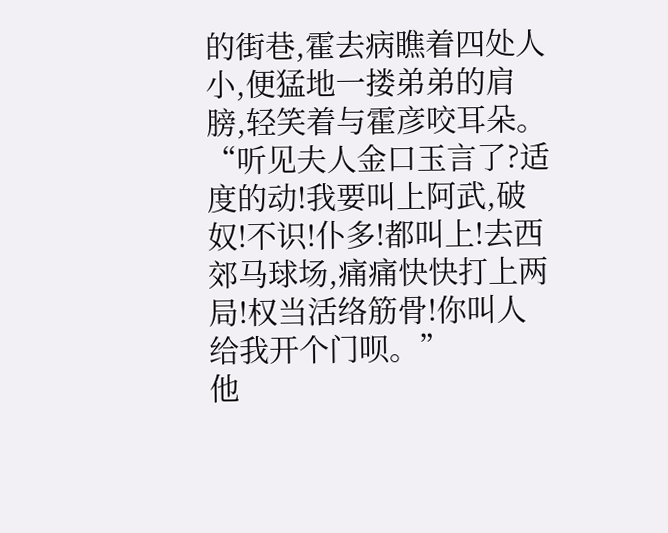的街巷,霍去病瞧着四处人小,便猛地一搂弟弟的肩膀,轻笑着与霍彦咬耳朵。
“听见夫人金口玉言了?适度的动!我要叫上阿武,破奴!不识!仆多!都叫上!去西郊马球场,痛痛快快打上两局!权当活络筋骨!你叫人给我开个门呗。”
他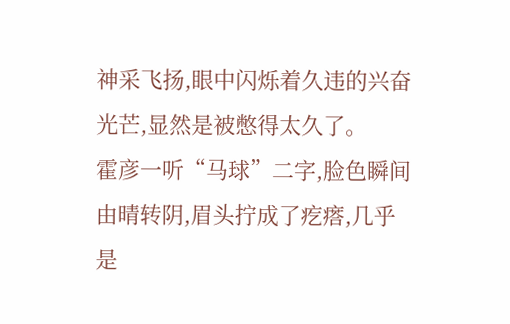神采飞扬,眼中闪烁着久违的兴奋光芒,显然是被憋得太久了。
霍彦一听“马球”二字,脸色瞬间由晴转阴,眉头拧成了疙瘩,几乎是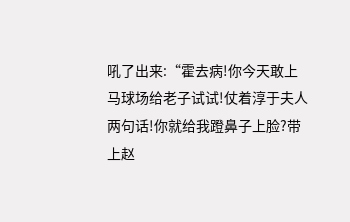吼了出来:“霍去病!你今天敢上马球场给老子试试!仗着淳于夫人两句话!你就给我蹬鼻子上脸?带上赵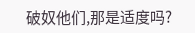破奴他们,那是适度吗?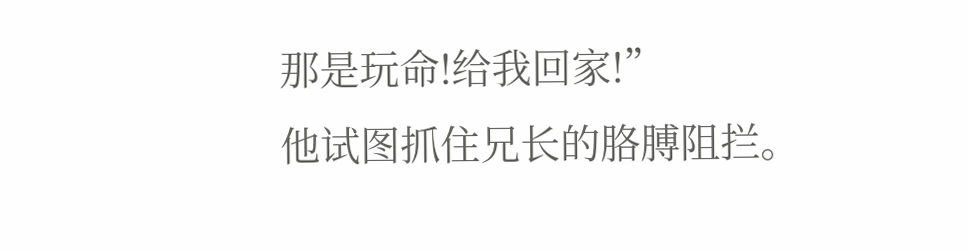那是玩命!给我回家!”
他试图抓住兄长的胳膊阻拦。